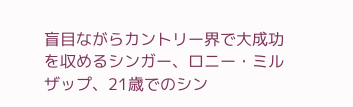盲目ながらカントリー界で大成功を収めるシンガー、ロニー・ミルザップ、21歳でのシン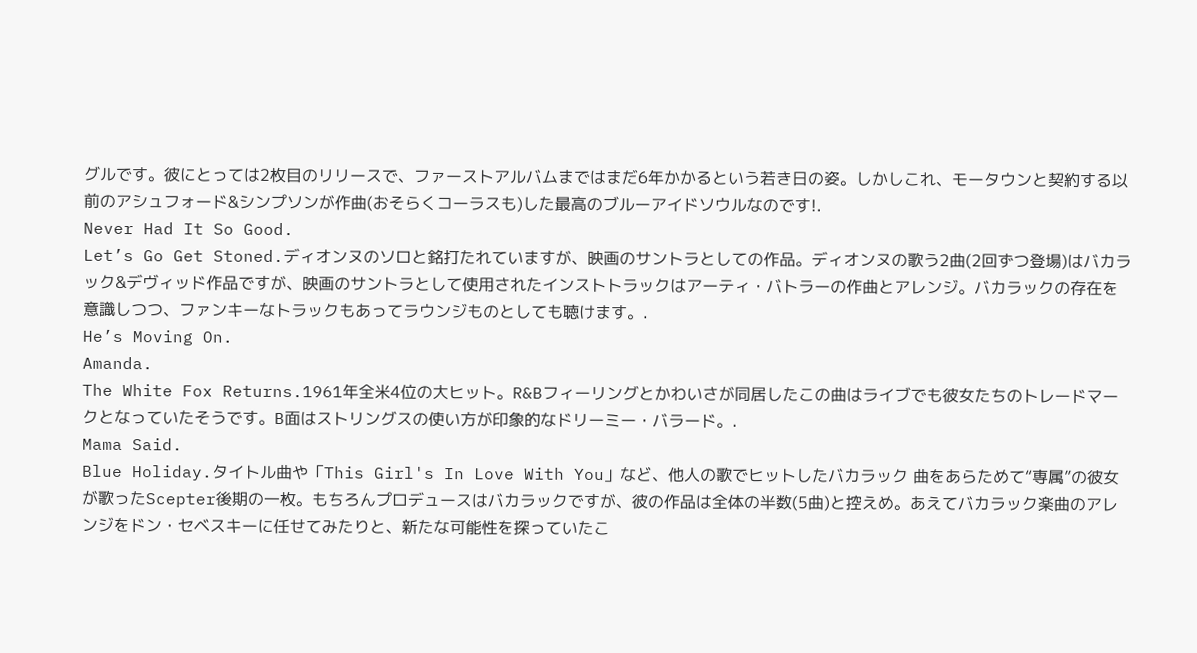グルです。彼にとっては2枚目のリリースで、ファーストアルバムまではまだ6年かかるという若き日の姿。しかしこれ、モータウンと契約する以前のアシュフォード&シンプソンが作曲(おそらくコーラスも)した最高のブルーアイドソウルなのです!.
Never Had It So Good.
Let’s Go Get Stoned.ディオンヌのソロと銘打たれていますが、映画のサントラとしての作品。ディオンヌの歌う2曲(2回ずつ登場)はバカラック&デヴィッド作品ですが、映画のサントラとして使用されたインストトラックはアーティ・バトラーの作曲とアレンジ。バカラックの存在を意識しつつ、ファンキーなトラックもあってラウンジものとしても聴けます。.
He’s Moving On.
Amanda.
The White Fox Returns.1961年全米4位の大ヒット。R&Bフィーリングとかわいさが同居したこの曲はライブでも彼女たちのトレードマークとなっていたそうです。B面はストリングスの使い方が印象的なドリーミー・バラード。.
Mama Said.
Blue Holiday.タイトル曲や「This Girl's In Love With You」など、他人の歌でヒットしたバカラック 曲をあらためて“専属”の彼女が歌ったScepter後期の一枚。もちろんプロデュースはバカラックですが、彼の作品は全体の半数(5曲)と控えめ。あえてバカラック楽曲のアレンジをドン・セベスキーに任せてみたりと、新たな可能性を探っていたこ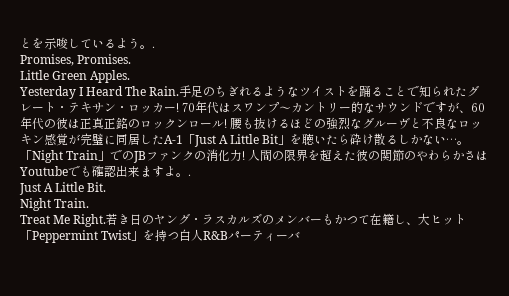とを示唆しているよう。.
Promises, Promises.
Little Green Apples.
Yesterday I Heard The Rain.手足のちぎれるようなツイストを踊ることで知られたグレート・テキサン・ロッカー! 70年代はスワンプ〜カントリー的なサウンドですが、60年代の彼は正真正銘のロックンロール! 腰も抜けるほどの強烈なグルーヴと不良なロッキン感覚が完璧に同居したA-1「Just A Little Bit」を聴いたら砕け散るしかない…。「Night Train」でのJBファンクの消化力! 人間の限界を超えた彼の関節のやわらかさはYoutubeでも確認出来ますよ。.
Just A Little Bit.
Night Train.
Treat Me Right.若き日のヤング・ラスカルズのメンバーもかつて在籍し、大ヒット「Peppermint Twist」を持つ白人R&Bパーティーバ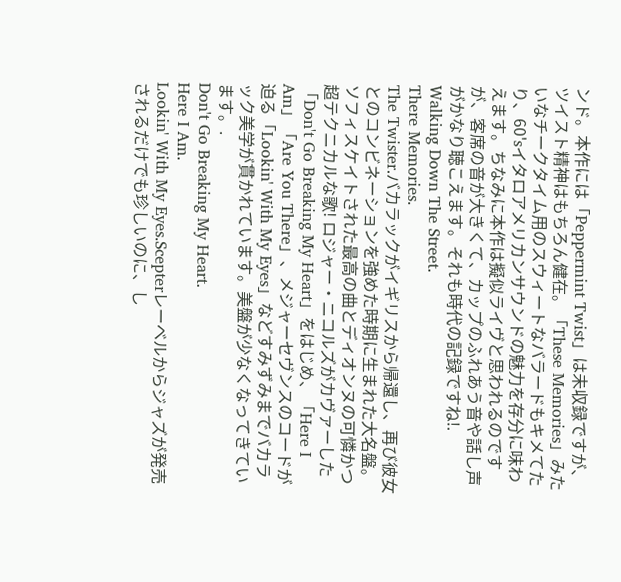ンド。本作には「Peppermint Twist」は未収録ですが、ツイスト精神はもちろん健在。「These Memories」みたいなチークタイム用のスウィートなバラードもキメてたり、60'sイタロアメリカンサウンドの魅力を存分に味わえます。ちなみに本作は擬似ライヴと思われるのですが、客席の音が大きくて、カップのふれあう音や話し声がかなり聴こえます。それも時代の記録ですね!.
Walking Down The Street.
There Memories.
The Twister.バカラックがイギリスから帰還し、再び彼女とのコンビネーションを強めた時期に生まれた大名盤。ソフィスケイトされた最高の曲とディオンヌの可憐かつ超テクニカルな歌! ロジャー・ニコルズがカヴァーした「Don't Go Breaking My Heart」をはじめ、「Here I Am」「Are You There」、メジャーセヴンスのコードが迫る「Lookin' With My Eyes」などすみずみまでバカラック美学が貫かれています。美盤が少なくなってきています。.
Don't Go Breaking My Heart.
Here I Am.
Lookin' With My Eyes.Scepterレーベルからジャズが発売されるだけでも珍しいのに、し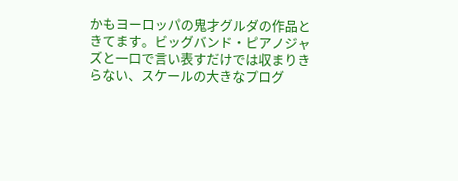かもヨーロッパの鬼才グルダの作品ときてます。ビッグバンド・ピアノジャズと一口で言い表すだけでは収まりきらない、スケールの大きなプログ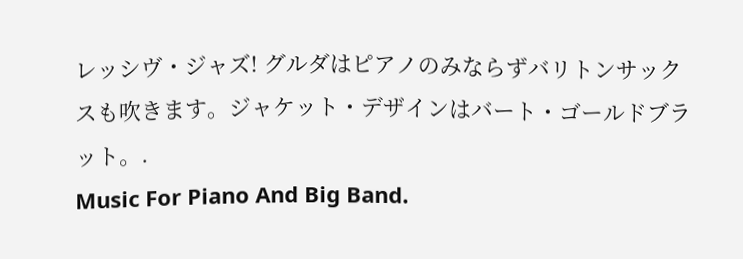レッシヴ・ジャズ! グルダはピアノのみならずバリトンサックスも吹きます。ジャケット・デザインはバート・ゴールドブラット。.
Music For Piano And Big Band.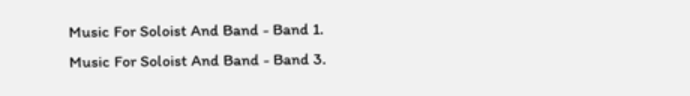Music For Soloist And Band - Band 1.
Music For Soloist And Band - Band 3.